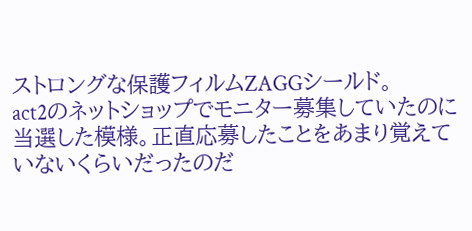ストロングな保護フィルムZAGGシールド。
act2のネットショップでモニター募集していたのに当選した模様。正直応募したことをあまり覚えていないくらいだったのだ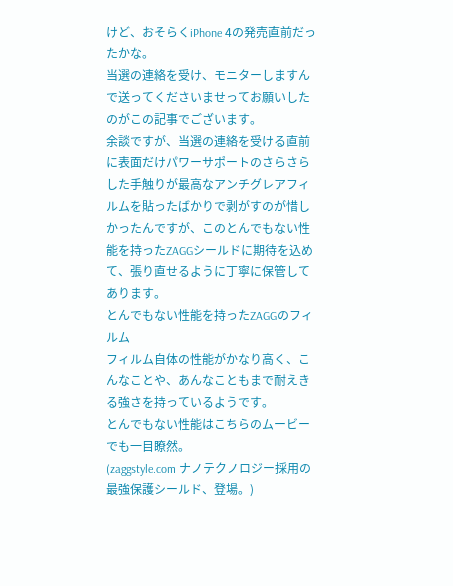けど、おそらくiPhone 4の発売直前だったかな。
当選の連絡を受け、モニターしますんで送ってくださいませってお願いしたのがこの記事でございます。
余談ですが、当選の連絡を受ける直前に表面だけパワーサポートのさらさらした手触りが最高なアンチグレアフィルムを貼ったばかりで剥がすのが惜しかったんですが、このとんでもない性能を持ったZAGGシールドに期待を込めて、張り直せるように丁寧に保管してあります。
とんでもない性能を持ったZAGGのフィルム
フィルム自体の性能がかなり高く、こんなことや、あんなこともまで耐えきる強さを持っているようです。
とんでもない性能はこちらのムービーでも一目瞭然。
(zaggstyle.com ナノテクノロジー採用の最強保護シールド、登場。)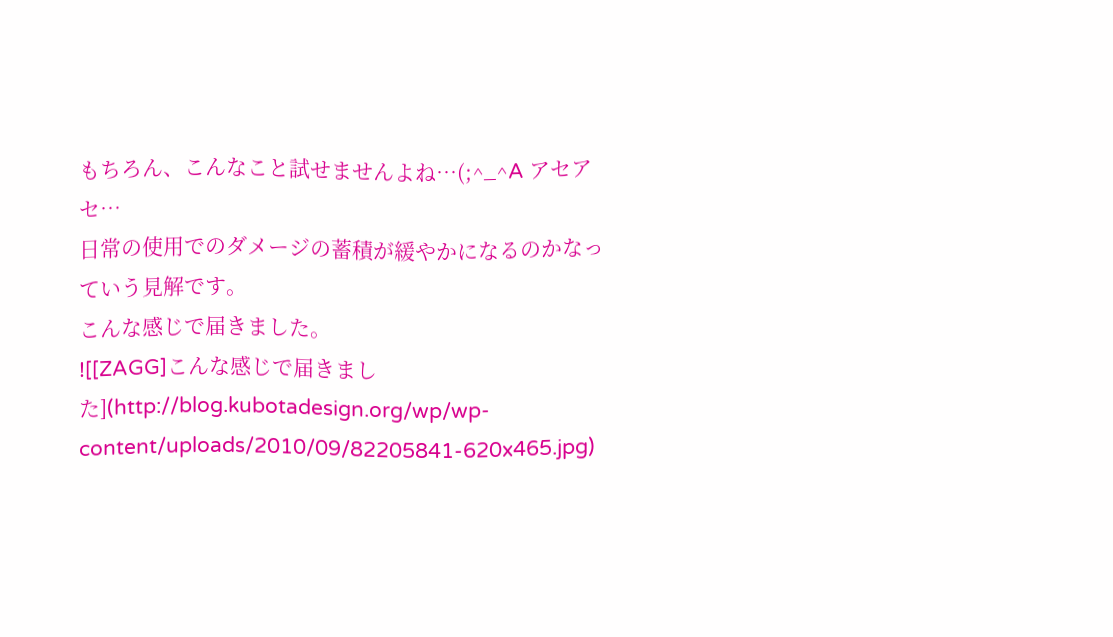もちろん、こんなこと試せませんよね…(;^_^A アセアセ…
日常の使用でのダメージの蓄積が緩やかになるのかなっていう見解です。
こんな感じで届きました。
![[ZAGG]こんな感じで届きました](http://blog.kubotadesign.org/wp/wp-content/uploads/2010/09/82205841-620x465.jpg)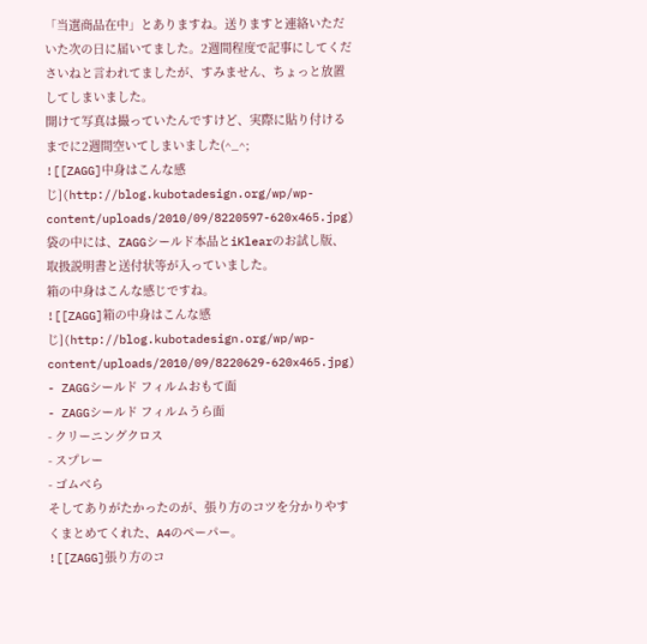「当選商品在中」とありますね。送りますと連絡いただいた次の日に届いてました。2週間程度で記事にしてくださいねと言われてましたが、すみません、ちょっと放置してしまいました。
開けて写真は撮っていたんですけど、実際に貼り付けるまでに2週間空いてしまいました(^_^;
![[ZAGG]中身はこんな感じ](http://blog.kubotadesign.org/wp/wp-content/uploads/2010/09/8220597-620x465.jpg)
袋の中には、ZAGGシールド本品とiKlearのお試し版、取扱説明書と送付状等が入っていました。
箱の中身はこんな感じですね。
![[ZAGG]箱の中身はこんな感じ](http://blog.kubotadesign.org/wp/wp-content/uploads/2010/09/8220629-620x465.jpg)
- ZAGGシールド フィルムおもて面
- ZAGGシールド フィルムうら面
- クリーニングクロス
- スプレー
- ゴムべら
そしてありがたかったのが、張り方のコツを分かりやすくまとめてくれた、A4のペーパー。
![[ZAGG]張り方のコ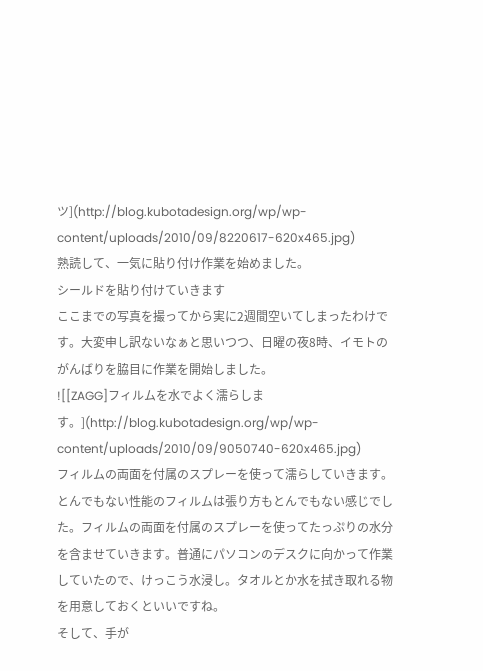ツ](http://blog.kubotadesign.org/wp/wp-content/uploads/2010/09/8220617-620x465.jpg)
熟読して、一気に貼り付け作業を始めました。
シールドを貼り付けていきます
ここまでの写真を撮ってから実に2週間空いてしまったわけです。大変申し訳ないなぁと思いつつ、日曜の夜8時、イモトのがんばりを脇目に作業を開始しました。
![[ZAGG]フィルムを水でよく濡らします。](http://blog.kubotadesign.org/wp/wp-content/uploads/2010/09/9050740-620x465.jpg)
フィルムの両面を付属のスプレーを使って濡らしていきます。
とんでもない性能のフィルムは張り方もとんでもない感じでした。フィルムの両面を付属のスプレーを使ってたっぷりの水分を含ませていきます。普通にパソコンのデスクに向かって作業していたので、けっこう水浸し。タオルとか水を拭き取れる物を用意しておくといいですね。
そして、手が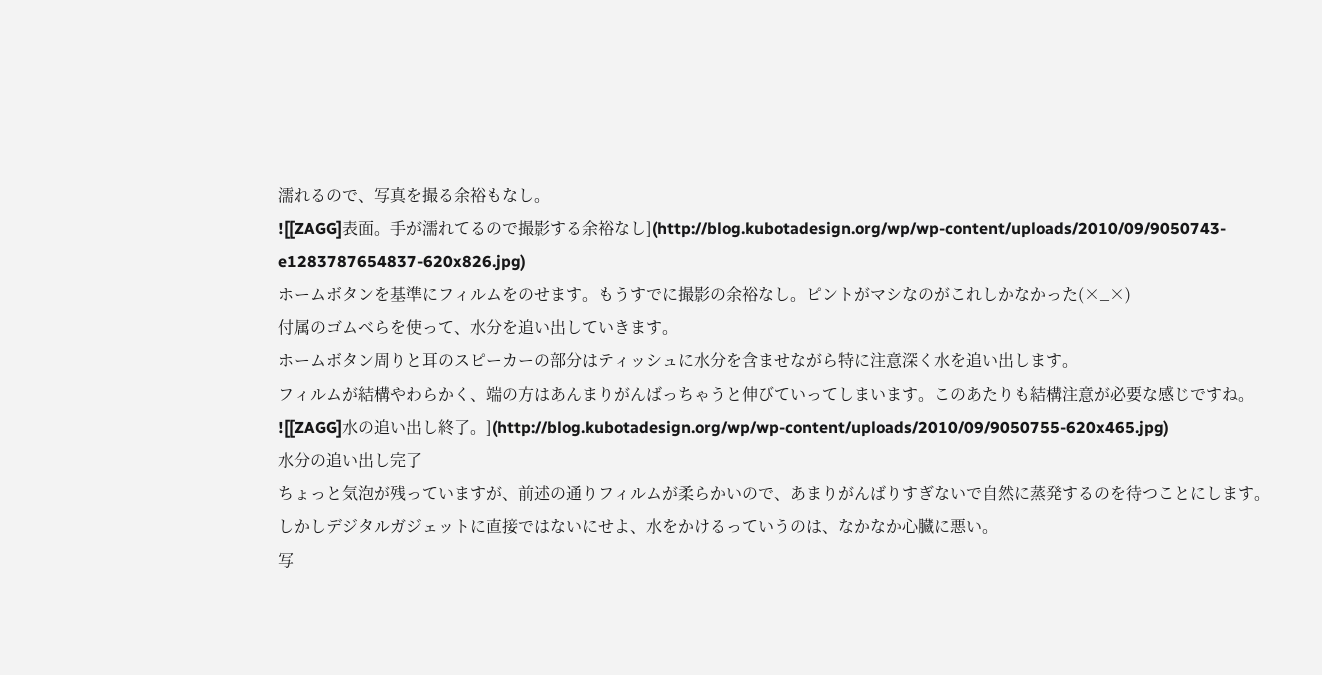濡れるので、写真を撮る余裕もなし。
![[ZAGG]表面。手が濡れてるので撮影する余裕なし](http://blog.kubotadesign.org/wp/wp-content/uploads/2010/09/9050743-e1283787654837-620x826.jpg)
ホームボタンを基準にフィルムをのせます。もうすでに撮影の余裕なし。ピントがマシなのがこれしかなかった(×_×)
付属のゴムべらを使って、水分を追い出していきます。
ホームボタン周りと耳のスピーカーの部分はティッシュに水分を含ませながら特に注意深く水を追い出します。
フィルムが結構やわらかく、端の方はあんまりがんばっちゃうと伸びていってしまいます。このあたりも結構注意が必要な感じですね。
![[ZAGG]水の追い出し終了。](http://blog.kubotadesign.org/wp/wp-content/uploads/2010/09/9050755-620x465.jpg)
水分の追い出し完了
ちょっと気泡が残っていますが、前述の通りフィルムが柔らかいので、あまりがんばりすぎないで自然に蒸発するのを待つことにします。
しかしデジタルガジェットに直接ではないにせよ、水をかけるっていうのは、なかなか心臓に悪い。
写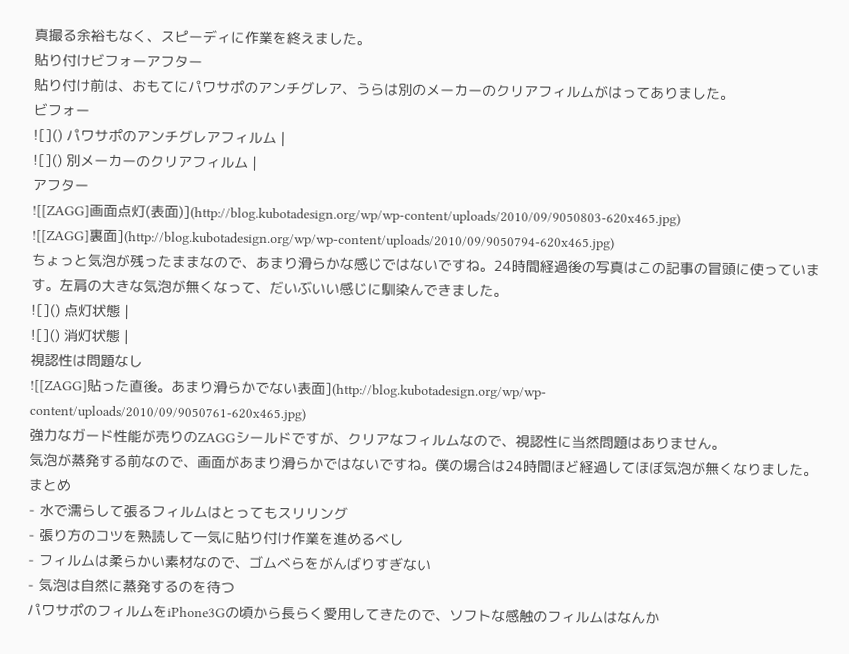真撮る余裕もなく、スピーディに作業を終えました。
貼り付けビフォーアフター
貼り付け前は、おもてにパワサポのアンチグレア、うらは別のメーカーのクリアフィルムがはってありました。
ビフォー
![]() パワサポのアンチグレアフィルム |
![]() 別メーカーのクリアフィルム |
アフター
![[ZAGG]画面点灯(表面)](http://blog.kubotadesign.org/wp/wp-content/uploads/2010/09/9050803-620x465.jpg)
![[ZAGG]裏面](http://blog.kubotadesign.org/wp/wp-content/uploads/2010/09/9050794-620x465.jpg)
ちょっと気泡が残ったままなので、あまり滑らかな感じではないですね。24時間経過後の写真はこの記事の冒頭に使っています。左肩の大きな気泡が無くなって、だいぶいい感じに馴染んできました。
![]() 点灯状態 |
![]() 消灯状態 |
視認性は問題なし
![[ZAGG]貼った直後。あまり滑らかでない表面](http://blog.kubotadesign.org/wp/wp-content/uploads/2010/09/9050761-620x465.jpg)
強力なガード性能が売りのZAGGシールドですが、クリアなフィルムなので、視認性に当然問題はありません。
気泡が蒸発する前なので、画面があまり滑らかではないですね。僕の場合は24時間ほど経過してほぼ気泡が無くなりました。
まとめ
- 水で濡らして張るフィルムはとってもスリリング
- 張り方のコツを熟読して一気に貼り付け作業を進めるべし
- フィルムは柔らかい素材なので、ゴムべらをがんばりすぎない
- 気泡は自然に蒸発するのを待つ
パワサポのフィルムをiPhone3Gの頃から長らく愛用してきたので、ソフトな感触のフィルムはなんか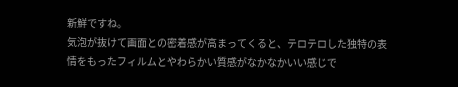新鮮ですね。
気泡が抜けて画面との密着感が高まってくると、テロテロした独特の表情をもったフィルムとやわらかい質感がなかなかいい感じで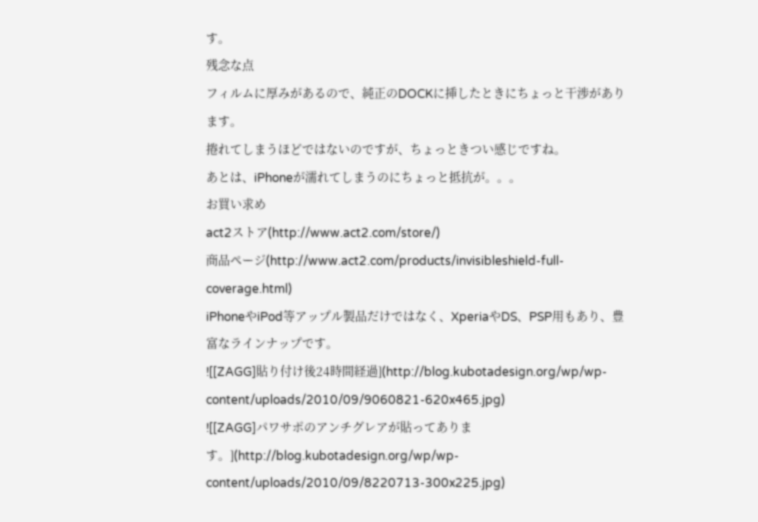す。
残念な点
フィルムに厚みがあるので、純正のDOCKに挿したときにちょっと干渉があります。
捲れてしまうほどではないのですが、ちょっときつい感じですね。
あとは、iPhoneが濡れてしまうのにちょっと抵抗が。。。
お買い求め
act2ストア(http://www.act2.com/store/)
商品ページ(http://www.act2.com/products/invisibleshield-full-coverage.html)
iPhoneやiPod等アップル製品だけではなく、XperiaやDS、PSP用もあり、豊富なラインナップです。
![[ZAGG]貼り付け後24時間経過](http://blog.kubotadesign.org/wp/wp-content/uploads/2010/09/9060821-620x465.jpg)
![[ZAGG]パワサポのアンチグレアが貼ってあります。](http://blog.kubotadesign.org/wp/wp-content/uploads/2010/09/8220713-300x225.jpg)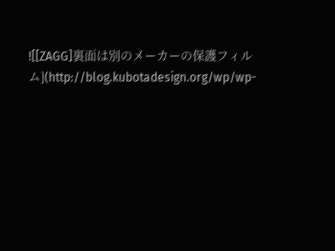![[ZAGG]裏面は別のメーカーの保護フィルム](http://blog.kubotadesign.org/wp/wp-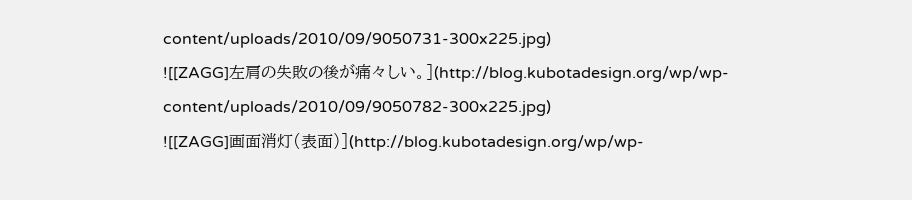content/uploads/2010/09/9050731-300x225.jpg)
![[ZAGG]左肩の失敗の後が痛々しい。](http://blog.kubotadesign.org/wp/wp-content/uploads/2010/09/9050782-300x225.jpg)
![[ZAGG]画面消灯(表面)](http://blog.kubotadesign.org/wp/wp-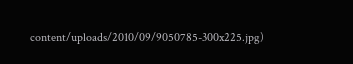content/uploads/2010/09/9050785-300x225.jpg)